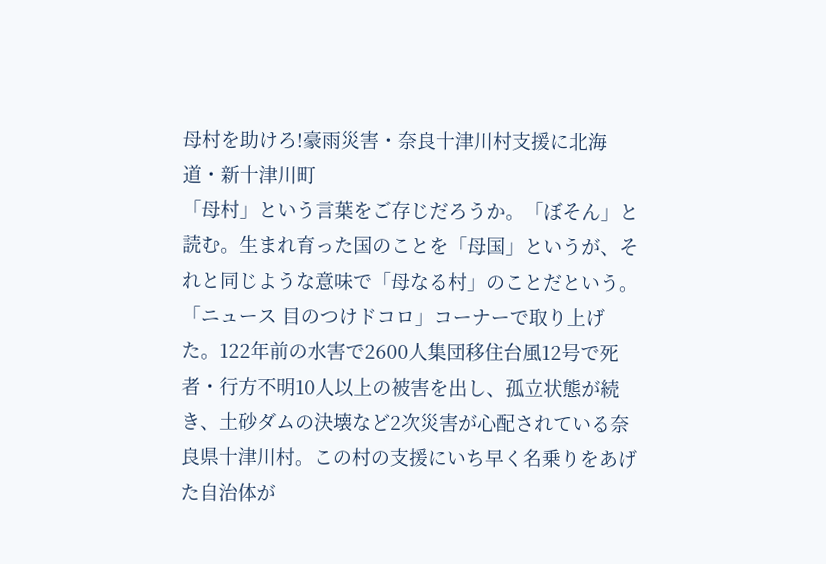母村を助けろ!豪雨災害・奈良十津川村支援に北海道・新十津川町
「母村」という言葉をご存じだろうか。「ぼそん」と読む。生まれ育った国のことを「母国」というが、それと同じような意味で「母なる村」のことだという。「ニュース 目のつけドコロ」コーナーで取り上げた。122年前の水害で2600人集団移住台風12号で死者・行方不明10人以上の被害を出し、孤立状態が続き、土砂ダムの決壊など2次災害が心配されている奈良県十津川村。この村の支援にいち早く名乗りをあげた自治体が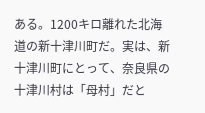ある。1200キロ離れた北海道の新十津川町だ。実は、新十津川町にとって、奈良県の十津川村は「母村」だと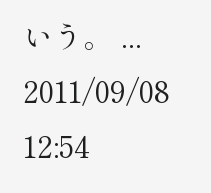いう。 ...
2011/09/08 12:54